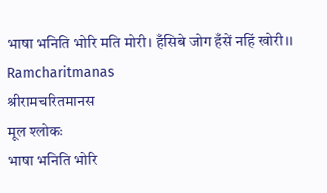भाषा भनिति भोरि मति मोरी। हँसिबे जोग हँसें नहिं खोरी।।
Ramcharitmanas
श्रीरामचरितमानस
मूल श्लोकः
भाषा भनिति भोरि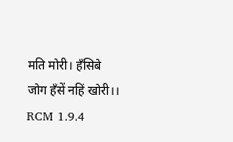मति मोरी। हँसिबे जोग हँसें नहिं खोरी।।
RCM 1.9.4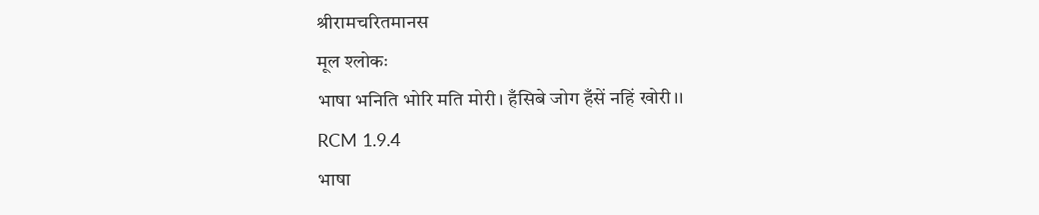श्रीरामचरितमानस
मूल श्लोकः
भाषा भनिति भोरि मति मोरी। हँसिबे जोग हँसें नहिं खोरी।।
RCM 1.9.4
भाषा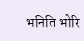भनिति भोरि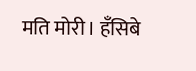मति मोरी। हँसिबे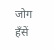जोग हँसें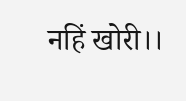नहिं खोरी।।